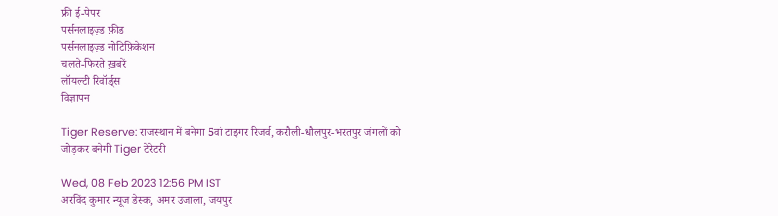फ्री ई-पेपर
पर्सनलाइज़्ड फ़ीड
पर्सनलाइज़्ड नोटिफ़िकेशन
चलते-फिरते ख़बरें
लॉयल्टी रिवॉर्ड्स
विज्ञापन

Tiger Reserve: राजस्थान में बनेगा 5वां टाइगर रिजर्व, करौली-धौलपुर-भरतपुर जंगलों को जोड़कर बनेगी Tiger टेरेटरी

Wed, 08 Feb 2023 12:56 PM IST
अरविंद कुमार न्यूज डेस्क, अमर उजाला, जयपुर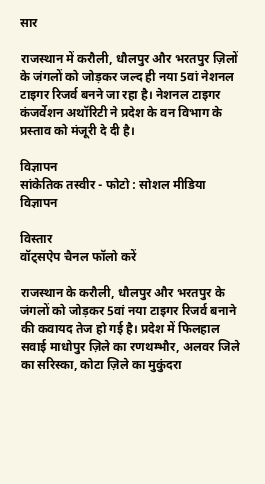सार

राजस्थान में करौली, धौलपुर और भरतपुर ज़िलों के जंगलों को जोड़कर जल्द ही नया 5वां नेशनल टाइगर रिजर्व बनने जा रहा है। नेशनल टाइगर कंजर्वेशन अथॉरिटी ने प्रदेश के वन विभाग के प्रस्ताव को मंजूरी दे दी है।

विज्ञापन
सांकेतिक तस्वीर - फोटो : सोशल मीडिया
विज्ञापन

विस्तार
वॉट्सऐप चैनल फॉलो करें

राजस्थान के करौली, धौलपुर और भरतपुर के जंगलों को जोड़कर 5वां नया टाइगर रिजर्व बनाने की कवायद तेज हो गई है। प्रदेश में फिलहाल सवाई माधोपुर ज़िले का रणथम्भौर, अलवर जिले का सरिस्का, कोटा ज़िले का मुकुंदरा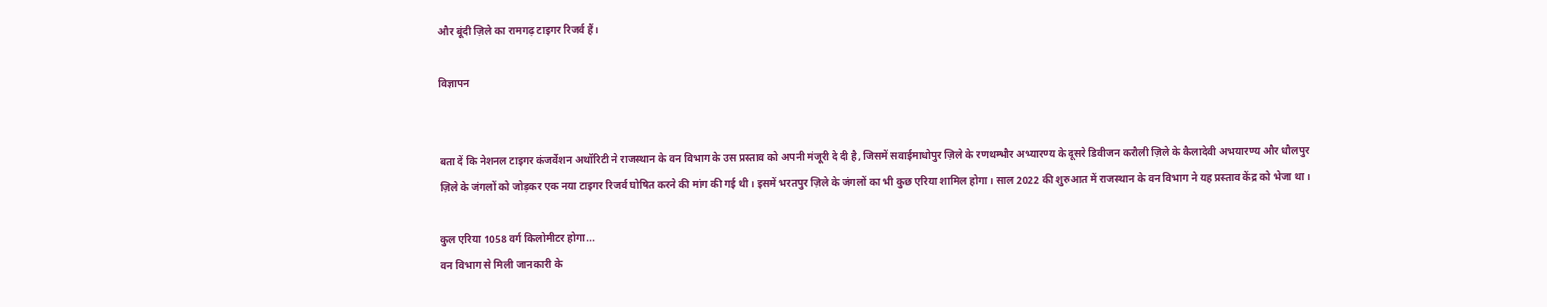और बूंदी ज़िले का रामगढ़ टाइगर रिजर्व हैं।

विज्ञापन


बता दें कि नेशनल टाइगर कंजर्वेशन अथॉरिटी ने राजस्थान के वन विभाग के उस प्रस्ताव को अपनी मंजूरी दे दी है, जिसमें सवाईमाधोपुर ज़िले के रणथम्भौर अभ्यारण्य के दूसरे डिवीजन करौली ज़िले के कैलादेवी अभयारण्य और धौलपुर ज़िले के जंगलों को जोड़कर एक नया टाइगर रिजर्व घोषित करने की मांग की गई थी। इसमें भरतपुर ज़िले के जंगलों का भी कुछ एरिया शामिल होगा। साल 2022 की शुरुआत में राजस्थान के वन विभाग ने यह प्रस्ताव केंद्र को भेजा था।

कुल एरिया 1058 वर्ग किलोमीटर होगा...
वन विभाग से मिली जानकारी के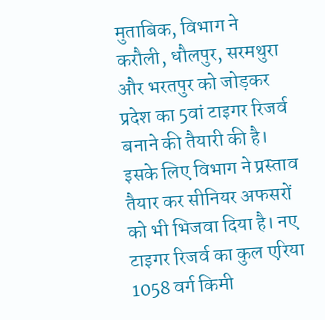मुताबिक, विभाग ने करौली, धौलपुर, सरमथुरा और भरतपुर को जोड़कर प्रदेश का 5वां टाइगर रिजर्व बनाने की तैयारी की है। इसके लिए विभाग ने प्रस्ताव तैयार कर सीनियर अफसरों को भी भिजवा दिया है। नए टाइगर रिजर्व का कुल एरिया 1058 वर्ग किमी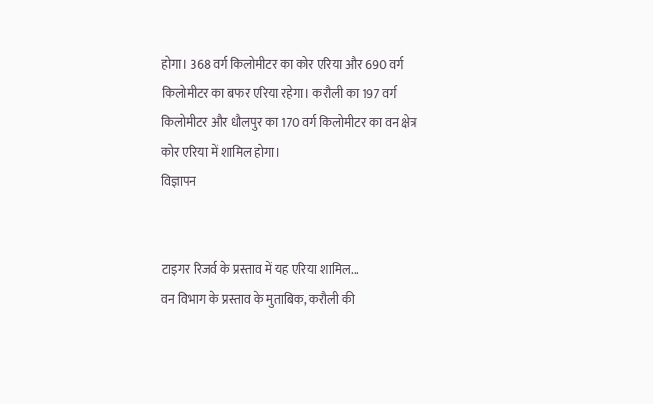होगा। 368 वर्ग किलोमीटर का कोर एरिया और 690 वर्ग किलोमीटर का बफर एरिया रहेगा। करौली का 197 वर्ग किलोमीटर और धौलपुर का 170 वर्ग किलोमीटर का वन क्षेत्र कोर एरिया में शामिल होगा।
विज्ञापन


टाइगर रिजर्व के प्रस्ताव में यह एरिया शामिल...
वन विभाग के प्रस्ताव के मुताबिक, करौली की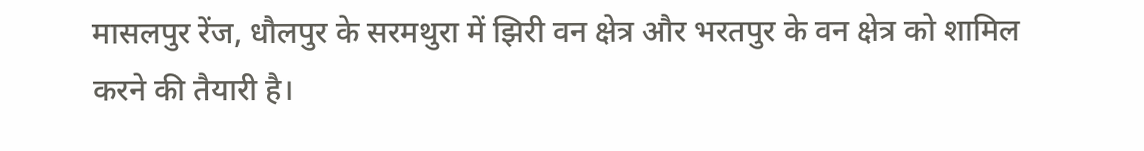मासलपुर रेंज, धौलपुर के सरमथुरा में झिरी वन क्षेत्र और भरतपुर के वन क्षेत्र को शामिल करने की तैयारी है।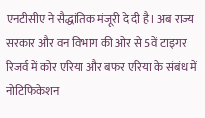एनटीसीए ने सैद्धांतिक मंजूरी दे दी है। अब राज्य सरकार और वन विभाग की ओर से 5वें टाइगर रिजर्व में कोर एरिया और बफर एरिया के संबंध में नोटिफिकेशन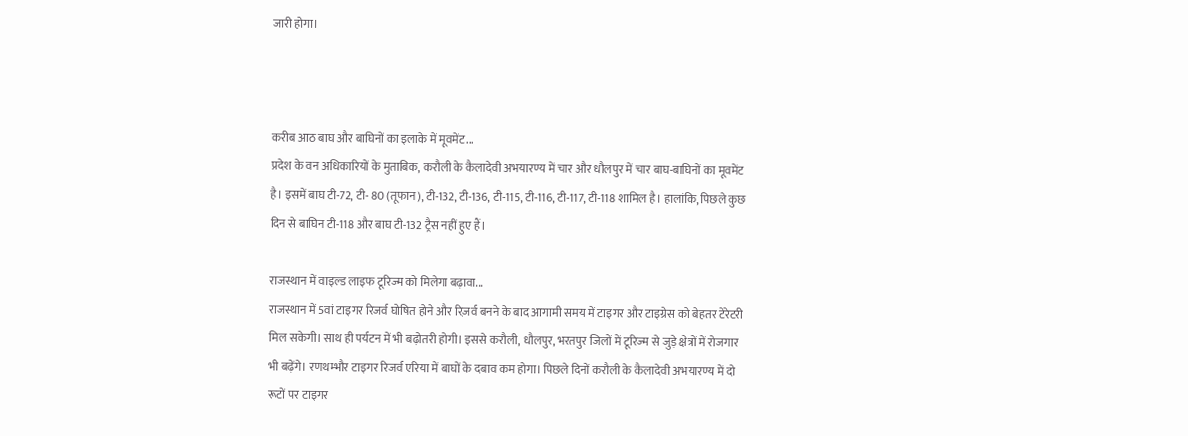जारी होगा।



करीब आठ बाघ और बाघिनों का इलाके में मूवमेंट...
प्रदेश के वन अधिकारियों के मुताबिक, करौली के कैलादेवी अभयारण्य में चार और धौलपुर में चार बाघ-बाघिनों का मूवमेंट है। इसमें बाघ टी-72, टी- 80 (तूफान), टी-132, टी-136, टी-115, टी-116, टी-117, टी-118 शामिल है। हालांकि, पिछले कुछ दिन से बाघिन टी-118 और बाघ टी-132 ट्रैस नहीं हुए हैं।

राजस्थान में वाइल्ड लाइफ टूरिज्म को मिलेगा बढ़ावा...
राजस्थान में 5वां टाइगर रिजर्व घोषित होने और रिज़र्व बनने के बाद आगामी समय में टाइगर और टाइग्रेस को बेहतर टेरेटरी मिल सकेगी। साथ ही पर्यटन में भी बढ़ोतरी होगी। इससे करौली, धौलपुर, भरतपुर जिलों में टूरिज्म से जुड़े क्षेत्रों में रोजगार भी बढ़ेंगे। रणथम्भौर टाइगर रिजर्व एरिया में बाघों के दबाव कम होगा। पिछले दिनों करौली के कैलादेवी अभयारण्य में दो रूटों पर टाइगर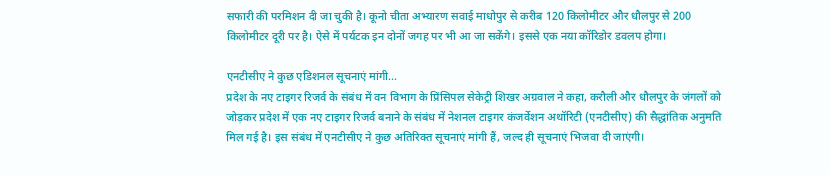सफारी की परमिशन दी जा चुकी है। कूनो चीता अभ्यारण सवाई माधोपुर से करीब 120 किलोमीटर और धौलपुर से 200 किलोमीटर दूरी पर है। ऐसे में पर्यटक इन दोनों जगह पर भी आ जा सकेंगे। इससे एक नया कॉरिडोर डवलप होगा।

एनटीसीए ने कुछ एडिशनल सूचनाएं मांगी...
प्रदेश के नए टाइगर रिजर्व के संबंध में वन विभाग के प्रिंसिपल सेकेट्री शिखर अग्रवाल ने कहा, करौली और धौलपुर के जंगलों को जोड़कर प्रदेश में एक नए टाइगर रिजर्व बनाने के संबंध में नेशनल टाइगर कंजर्वेशन अथॉरिटी (एनटीसीए) की सैद्धांतिक अनुमति मिल गई है। इस संबंध में एनटीसीए ने कुछ अतिरिक्त सूचनाएं मांगी हैं, जल्द ही सूचनाएं भिजवा दी जाएंगी।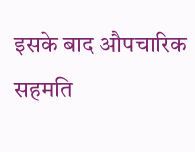इसके बाद औपचारिक सहमति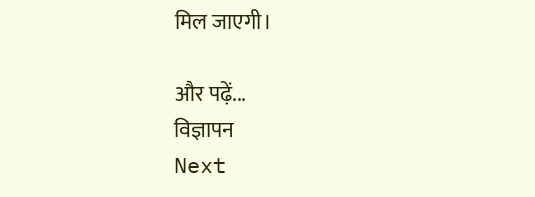मिल जाएगी।

और पढ़ें...
विज्ञापन
Next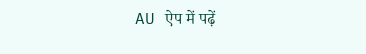AU ऐप में पढ़ें